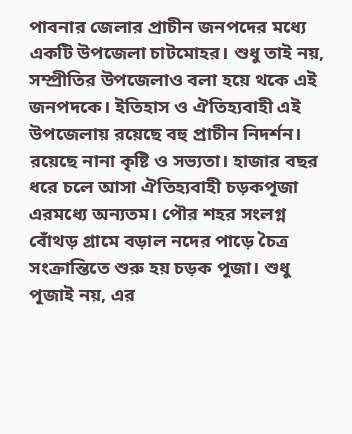পাবনার জেলার প্রাচীন জনপদের মধ্যে একটি উপজেলা চাটমোহর। শুধু তাই নয়, সম্প্রীতির উপজেলাও বলা হয়ে থকে এই জনপদকে। ইতিহাস ও ঐতিহ্যবাহী এই উপজেলায় রয়েছে বহু প্রাচীন নিদর্শন। রয়েছে নানা কৃষ্টি ও সভ্যতা। হাজার বছর ধরে চলে আসা ঐতিহ্যবাহী চড়কপূজা এরমধ্যে অন্যতম। পৌর শহর সংলগ্ন বোঁথড় গ্রামে বড়াল নদের পাড়ে চৈত্র সংক্রান্তিতে শুরু হয় চড়ক পূজা। শুধু পূজাই নয়, এর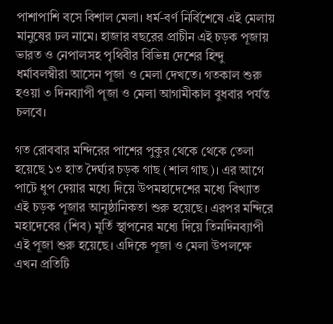পাশাপাশি বসে বিশাল মেলা। ধর্ম-বর্ণ নির্বিশেষে এই মেলায় মানুষের ঢল নামে। হাজার বছরের প্রাচীন এই চড়ক পূজায় ভারত ও নেপালসহ পৃথিবীর বিভিন্ন দেশের হিন্দু ধর্মাবলম্বীরা আসেন পূজা ও মেলা দেখতে। গতকাল শুরু হওয়া ৩ দিনব্যাপী পূজা ও মেলা আগামীকাল বুধবার পর্যন্ত চলবে।

গত রোববার মন্দিরের পাশের পুকুর থেকে থেকে তেলা হয়েছে ১৩ হাত দৈর্ঘ্যর চড়ক গাছ (শাল গাছ)। এর আগে পাটে ধুপ দেয়ার মধ্যে দিয়ে উপমহাদেশের মধ্যে বিখ্যাত এই চড়ক পূজার আনুষ্ঠানিকতা শুরু হয়েছে। এরপর মন্দিরে মহাদেবের (শিব) মূর্তি স্থাপনের মধ্যে দিয়ে তিনদিনব্যাপী এই পূজা শুরু হয়েছে। এদিকে পূজা ও মেলা উপলক্ষে এখন প্রতিটি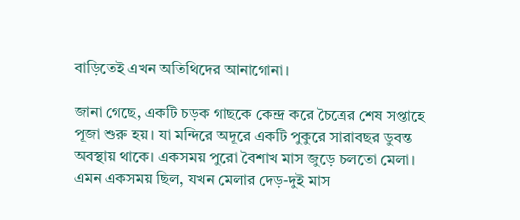বাড়িতেই এখন অতিথিদের আনাগোনা।

জানা গেছে, একটি চড়ক গাছকে কেন্দ্র করে চৈত্রের শেষ সপ্তাহে পূজা শুরু হয়। যা মন্দিরে অদূরে একটি পুকুরে সারাবছর ডুবন্ত অবস্থায় থাকে। একসময় পুরো বৈশাখ মাস জুড়ে চলতো মেলা। এমন একসময় ছিল, যখন মেলার দেড়-দুই মাস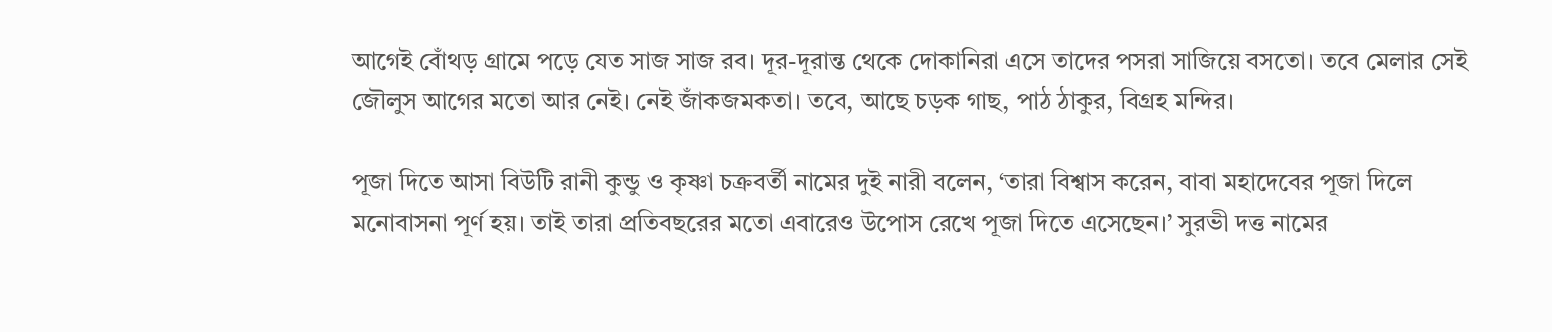আগেই বোঁথড় গ্রামে পড়ে যেত সাজ সাজ রব। দূর-দূরান্ত থেকে দোকানিরা এসে তাদের পসরা সাজিয়ে বসতো। তবে মেলার সেই জৌলুস আগের মতো আর নেই। নেই জাঁকজমকতা। তবে, আছে চড়ক গাছ, পাঠ ঠাকুর, বিগ্রহ মন্দির।

পূজা দিতে আসা বিউটি রানী কুন্ডু ও কৃষ্ণা চক্রবর্তী নামের দুই নারী বলেন, ‘তারা বিশ্বাস করেন, বাবা মহাদেবের পূজা দিলে মনোবাসনা পূর্ণ হয়। তাই তারা প্রতিবছরের মতো এবারেও উপোস রেখে পূজা দিতে এসেছেন।’ সুরভী দত্ত নামের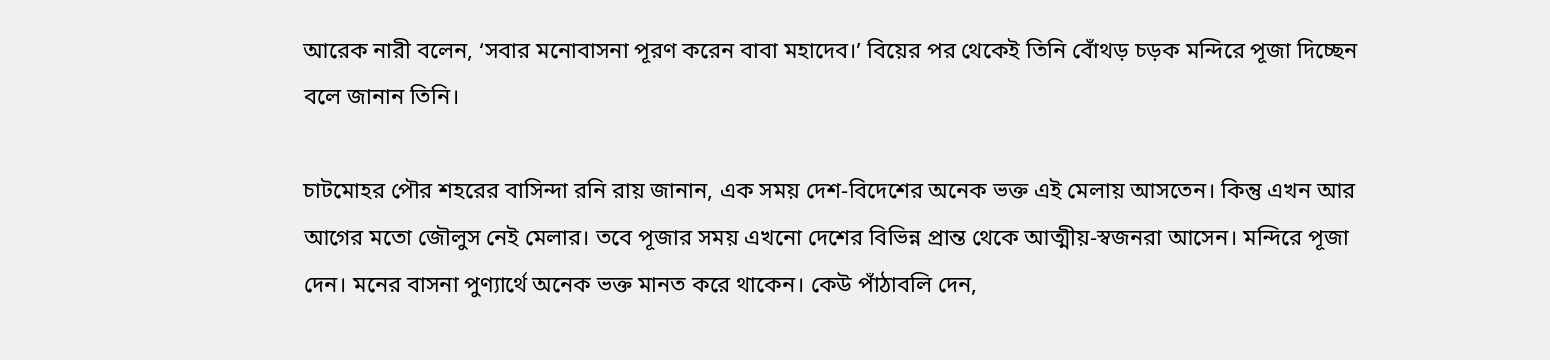আরেক নারী বলেন, ‘সবার মনোবাসনা পূরণ করেন বাবা মহাদেব।’ বিয়ের পর থেকেই তিনি বোঁথড় চড়ক মন্দিরে পূজা দিচ্ছেন বলে জানান তিনি।

চাটমোহর পৌর শহরের বাসিন্দা রনি রায় জানান, এক সময় দেশ-বিদেশের অনেক ভক্ত এই মেলায় আসতেন। কিন্তু এখন আর আগের মতো জৌলুস নেই মেলার। তবে পূজার সময় এখনো দেশের বিভিন্ন প্রান্ত থেকে আত্মীয়-স্বজনরা আসেন। মন্দিরে পূজা দেন। মনের বাসনা পুণ্যার্থে অনেক ভক্ত মানত করে থাকেন। কেউ পাঁঠাবলি দেন,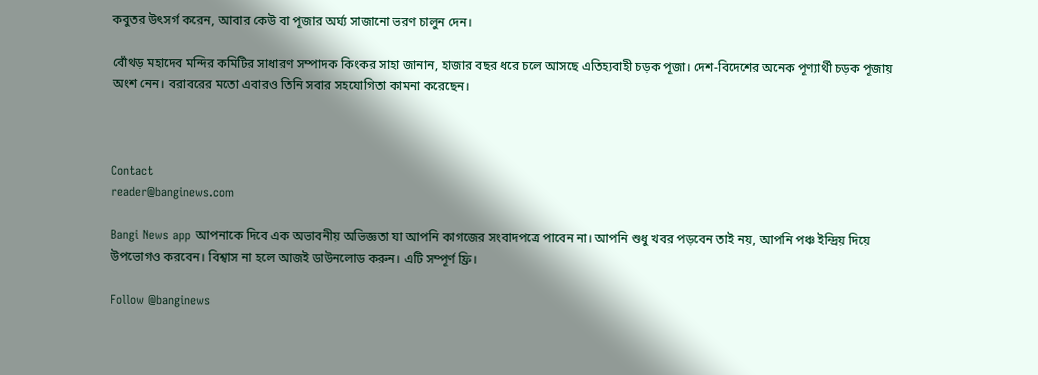কবুতর উৎসর্গ করেন, আবার কেউ বা পূজার অর্ঘ্য সাজানো ভরণ চালুন দেন।

বোঁথড় মহাদেব মন্দির কমিটির সাধারণ সম্পাদক কিংকর সাহা জানান, হাজার বছর ধরে চলে আসছে এতিহ্যবাহী চড়ক পূজা। দেশ-বিদেশের অনেক পূণ্যার্থী চড়ক পূজায় অংশ নেন। বরাবরের মতো এবারও তিনি সবার সহযোগিতা কামনা করেছেন।



Contact
reader@banginews.com

Bangi News app আপনাকে দিবে এক অভাবনীয় অভিজ্ঞতা যা আপনি কাগজের সংবাদপত্রে পাবেন না। আপনি শুধু খবর পড়বেন তাই নয়, আপনি পঞ্চ ইন্দ্রিয় দিয়ে উপভোগও করবেন। বিশ্বাস না হলে আজই ডাউনলোড করুন। এটি সম্পূর্ণ ফ্রি।

Follow @banginews